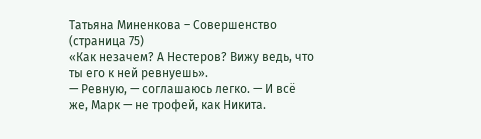Татьяна Миненкова – Совершенство (страница 75)
«Как незачем? А Нестеров? Вижу ведь, что ты его к ней ревнуешь».
— Ревную, — соглашаюсь легко. — И всё же, Марк — не трофей, как Никита.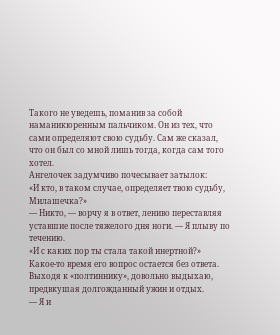Такого не уведешь, поманив за собой наманикюренным пальчиком. Он из тех, что сами определяют свою судьбу. Сам же сказал, что он был со мной лишь тогда, когда сам того хотел.
Ангелочек задумчиво почесывает затылок:
«И кто, в таком случае, определяет твою судьбу, Милашечка?»
— Никто, — ворчу я в ответ, лениво переставляя уставшие после тяжелого дня ноги. — Я плыву по течению.
«И с каких пор ты стала такой инертной?»
Какое-то время его вопрос остается без ответа. Выходя к «полтиннику», довольно выдыхаю, предвкушая долгожданный ужин и отдых.
— Я и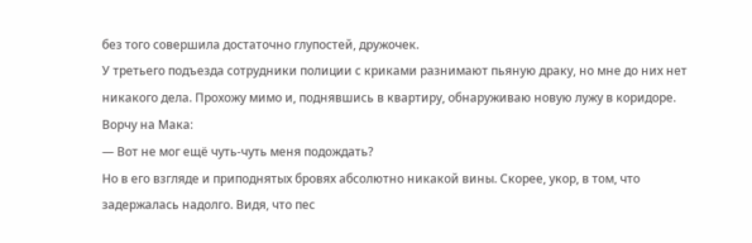без того совершила достаточно глупостей, дружочек.
У третьего подъезда сотрудники полиции с криками разнимают пьяную драку, но мне до них нет никакого дела. Прохожу мимо и, поднявшись в квартиру, обнаруживаю новую лужу в коридоре. Ворчу на Мака:
— Вот не мог ещё чуть-чуть меня подождать?
Но в его взгляде и приподнятых бровях абсолютно никакой вины. Скорее, укор, в том, что задержалась надолго. Видя, что пес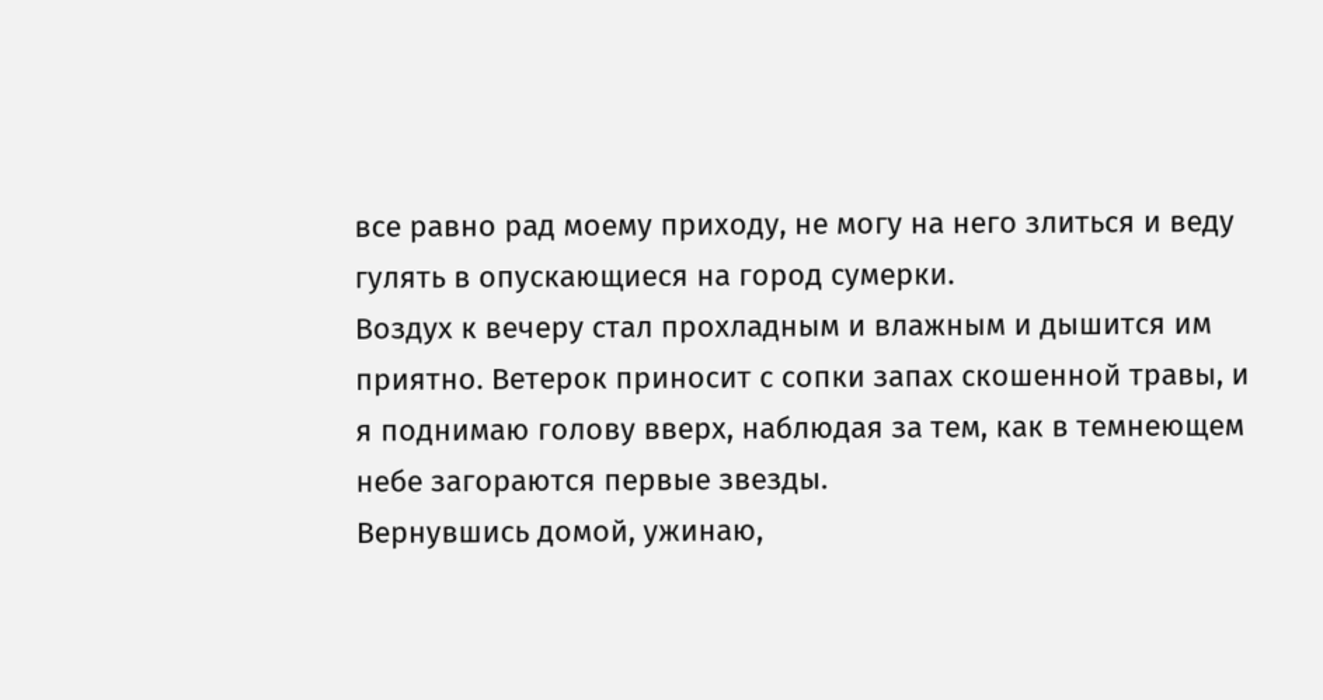все равно рад моему приходу, не могу на него злиться и веду гулять в опускающиеся на город сумерки.
Воздух к вечеру стал прохладным и влажным и дышится им приятно. Ветерок приносит с сопки запах скошенной травы, и я поднимаю голову вверх, наблюдая за тем, как в темнеющем небе загораются первые звезды.
Вернувшись домой, ужинаю,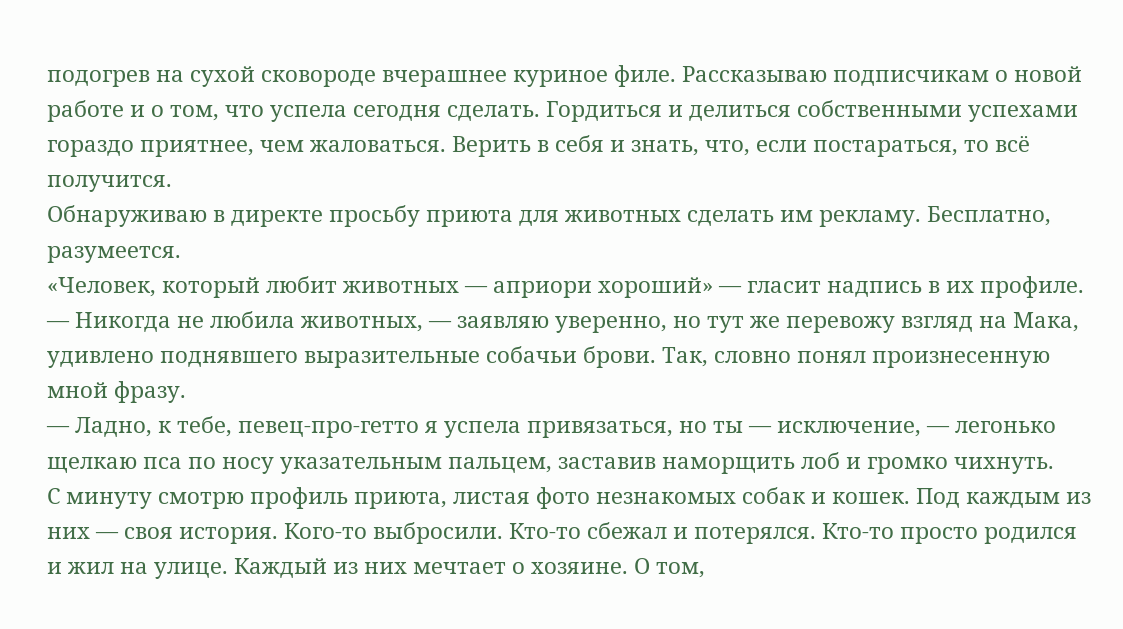подогрев на сухой сковороде вчерашнее куриное филе. Рассказываю подписчикам о новой работе и о том, что успела сегодня сделать. Гордиться и делиться собственными успехами гораздо приятнее, чем жаловаться. Верить в себя и знать, что, если постараться, то всё получится.
Обнаруживаю в директе просьбу приюта для животных сделать им рекламу. Бесплатно, разумеется.
«Человек, который любит животных — априори хороший» — гласит надпись в их профиле.
— Никогда не любила животных, — заявляю уверенно, но тут же перевожу взгляд на Мака, удивлено поднявшего выразительные собачьи брови. Так, словно понял произнесенную мной фразу.
— Ладно, к тебе, певец-про-гетто я успела привязаться, но ты — исключение, — легонько щелкаю пса по носу указательным пальцем, заставив наморщить лоб и громко чихнуть.
С минуту смотрю профиль приюта, листая фото незнакомых собак и кошек. Под каждым из них — своя история. Кого-то выбросили. Кто-то сбежал и потерялся. Кто-то просто родился и жил на улице. Каждый из них мечтает о хозяине. О том,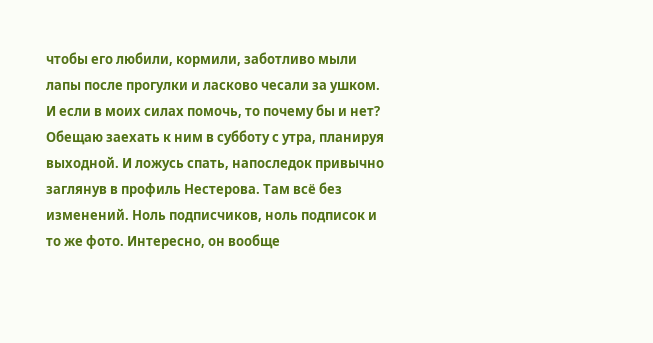чтобы его любили, кормили, заботливо мыли лапы после прогулки и ласково чесали за ушком. И если в моих силах помочь, то почему бы и нет?
Обещаю заехать к ним в субботу с утра, планируя выходной. И ложусь спать, напоследок привычно заглянув в профиль Нестерова. Там всё без изменений. Ноль подписчиков, ноль подписок и то же фото. Интересно, он вообще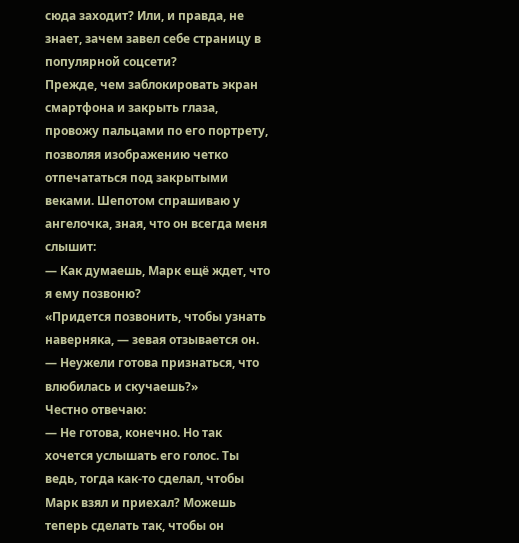сюда заходит? Или, и правда, не знает, зачем завел себе страницу в популярной соцсети?
Прежде, чем заблокировать экран смартфона и закрыть глаза, провожу пальцами по его портрету, позволяя изображению четко отпечататься под закрытыми веками. Шепотом спрашиваю у ангелочка, зная, что он всегда меня слышит:
— Как думаешь, Марк ещё ждет, что я ему позвоню?
«Придется позвонить, чтобы узнать наверняка, — зевая отзывается он. — Неужели готова признаться, что влюбилась и скучаешь?»
Честно отвечаю:
— Не готова, конечно. Но так хочется услышать его голос. Ты ведь, тогда как-то сделал, чтобы Марк взял и приехал? Можешь теперь сделать так, чтобы он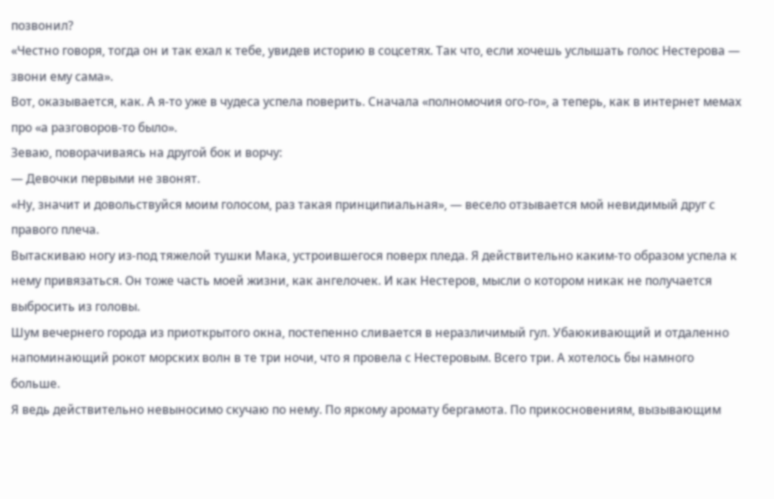позвонил?
«Честно говоря, тогда он и так ехал к тебе, увидев историю в соцсетях. Так что, если хочешь услышать голос Нестерова — звони ему сама».
Вот, оказывается, как. А я-то уже в чудеса успела поверить. Сначала «полномочия ого-го», а теперь, как в интернет мемах про «а разговоров-то было».
Зеваю, поворачиваясь на другой бок и ворчу:
— Девочки первыми не звонят.
«Ну, значит и довольствуйся моим голосом, раз такая принципиальная», — весело отзывается мой невидимый друг с правого плеча.
Вытаскиваю ногу из-под тяжелой тушки Мака, устроившегося поверх пледа. Я действительно каким-то образом успела к нему привязаться. Он тоже часть моей жизни, как ангелочек. И как Нестеров, мысли о котором никак не получается выбросить из головы.
Шум вечернего города из приоткрытого окна, постепенно сливается в неразличимый гул. Убаюкивающий и отдаленно напоминающий рокот морских волн в те три ночи, что я провела с Нестеровым. Всего три. А хотелось бы намного больше.
Я ведь действительно невыносимо скучаю по нему. По яркому аромату бергамота. По прикосновениям, вызывающим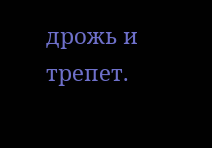дрожь и трепет.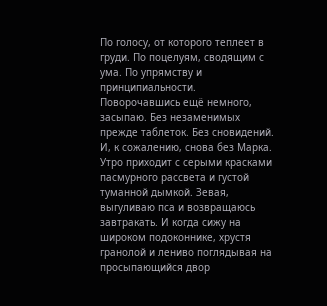По голосу, от которого теплеет в груди. По поцелуям, сводящим с ума. По упрямству и принципиальности.
Поворочавшись ещё немного, засыпаю. Без незаменимых прежде таблеток. Без сновидений. И, к сожалению, снова без Марка.
Утро приходит с серыми красками пасмурного рассвета и густой туманной дымкой. Зевая, выгуливаю пса и возвращаюсь завтракать. И когда сижу на широком подоконнике, хрустя гранолой и лениво поглядывая на просыпающийся двор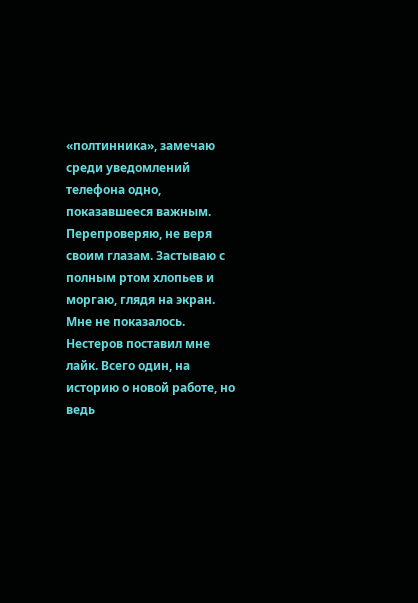«полтинника», замечаю среди уведомлений телефона одно, показавшееся важным.
Перепроверяю, не веря своим глазам. Застываю с полным ртом хлопьев и моргаю, глядя на экран. Мне не показалось. Нестеров поставил мне лайк. Всего один, на историю о новой работе, но ведь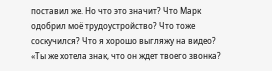поставил же. Но что это значит? Что Марк одобрил моё трудоустройство? Что тоже соскучился? Что я хорошо выгляжу на видео?
«Ты же хотела знак, что он ждет твоего звонка?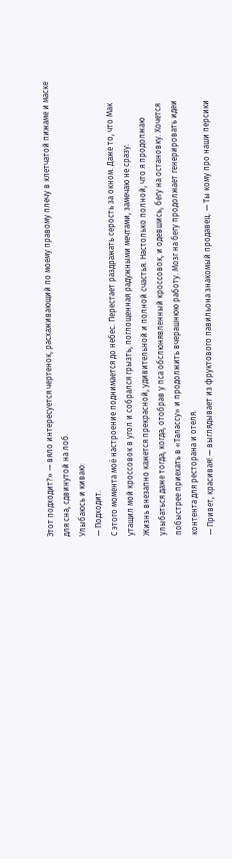Этот подходит?» — вяло интересуется чертенок, расхаживающий по моему правому плечу в клетчатой пижаме и маске для сна, сдвинутой на лоб.
Улыбаюсь и киваю:
— Подходит.
С этого момента моё настроение поднимается до небес. Перестает раздражать серость за окном. Даже то, что Мак утащил мой кроссовок в угол и собрался грызть, поглощенная радужными мечтами, замечаю не сразу.
Жизнь внезапно кажется прекрасной, удивительной и полной счастья. Настолько полной, что я продолжаю улыбаться даже тогда, когда, отобрав у пса обслюнявленный кроссовок, и одевшись, бегу на остановку. Хочется побыстрее приехать в «Талассу» и продолжить вчерашнюю работу. Мозг на бегу продолжает генерировать идеи контента для ресторана и отеля.
— Привет, красивая! — выглядывает из фруктового павильона знакомый продавец. — Ты кому про наши персики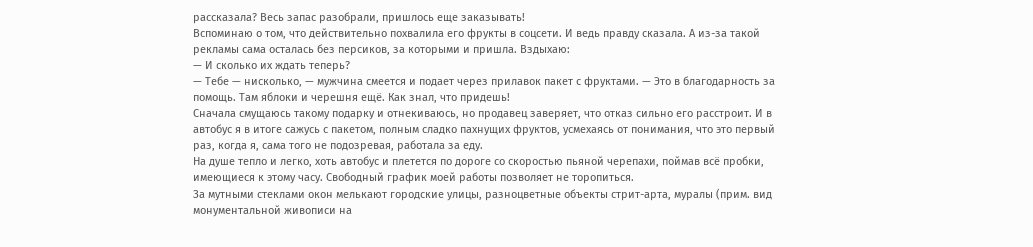рассказала? Весь запас разобрали, пришлось еще заказывать!
Вспоминаю о том, что действительно похвалила его фрукты в соцсети. И ведь правду сказала. А из-за такой рекламы сама осталась без персиков, за которыми и пришла. Вздыхаю:
— И сколько их ждать теперь?
— Тебе — нисколько, — мужчина смеется и подает через прилавок пакет с фруктами. — Это в благодарность за помощь. Там яблоки и черешня ещё. Как знал, что придешь!
Сначала смущаюсь такому подарку и отнекиваюсь, но продавец заверяет, что отказ сильно его расстроит. И в автобус я в итоге сажусь с пакетом, полным сладко пахнущих фруктов, усмехаясь от понимания, что это первый раз, когда я, сама того не подозревая, работала за еду.
На душе тепло и легко, хоть автобус и плетется по дороге со скоростью пьяной черепахи, поймав всё пробки, имеющиеся к этому часу. Свободный график моей работы позволяет не торопиться.
За мутными стеклами окон мелькают городские улицы, разноцветные объекты стрит-арта, муралы (прим. вид монументальной живописи на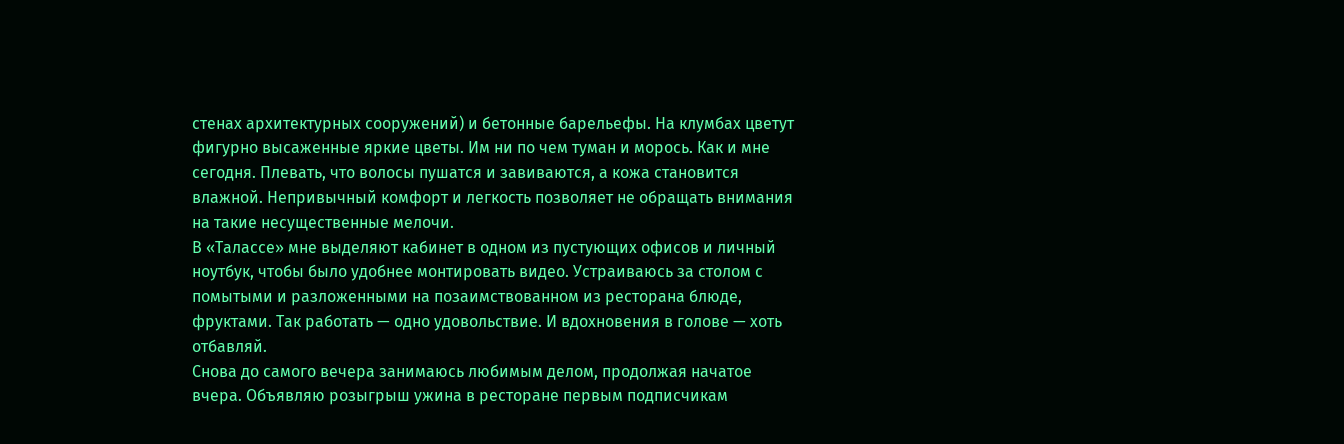стенах архитектурных сооружений) и бетонные барельефы. На клумбах цветут фигурно высаженные яркие цветы. Им ни по чем туман и морось. Как и мне сегодня. Плевать, что волосы пушатся и завиваются, а кожа становится влажной. Непривычный комфорт и легкость позволяет не обращать внимания на такие несущественные мелочи.
В «Талассе» мне выделяют кабинет в одном из пустующих офисов и личный ноутбук, чтобы было удобнее монтировать видео. Устраиваюсь за столом с помытыми и разложенными на позаимствованном из ресторана блюде, фруктами. Так работать — одно удовольствие. И вдохновения в голове — хоть отбавляй.
Снова до самого вечера занимаюсь любимым делом, продолжая начатое вчера. Объявляю розыгрыш ужина в ресторане первым подписчикам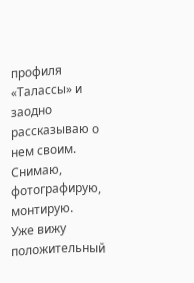профиля «Талассы» и заодно рассказываю о нем своим. Снимаю, фотографирую, монтирую.
Уже вижу положительный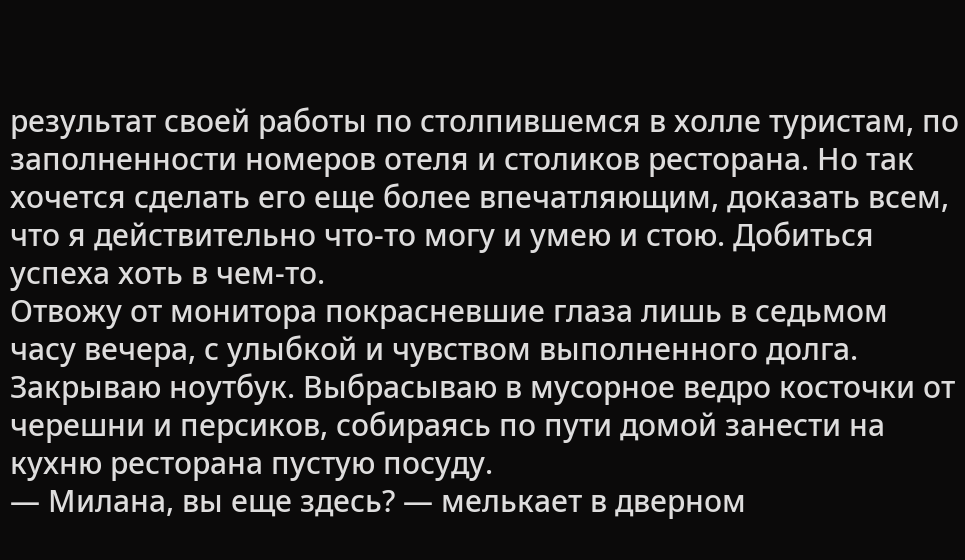результат своей работы по столпившемся в холле туристам, по заполненности номеров отеля и столиков ресторана. Но так хочется сделать его еще более впечатляющим, доказать всем, что я действительно что-то могу и умею и стою. Добиться успеха хоть в чем-то.
Отвожу от монитора покрасневшие глаза лишь в седьмом часу вечера, с улыбкой и чувством выполненного долга. Закрываю ноутбук. Выбрасываю в мусорное ведро косточки от черешни и персиков, собираясь по пути домой занести на кухню ресторана пустую посуду.
— Милана, вы еще здесь? — мелькает в дверном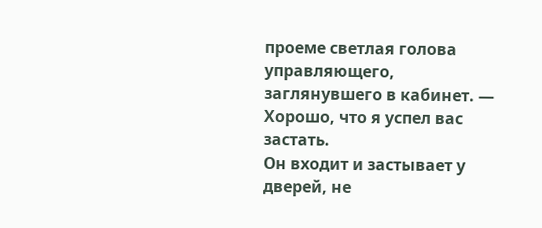проеме светлая голова управляющего, заглянувшего в кабинет. — Хорошо, что я успел вас застать.
Он входит и застывает у дверей, не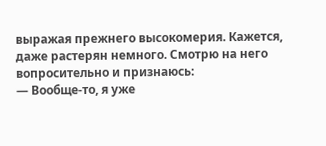выражая прежнего высокомерия. Кажется, даже растерян немного. Смотрю на него вопросительно и признаюсь:
— Вообще-то, я уже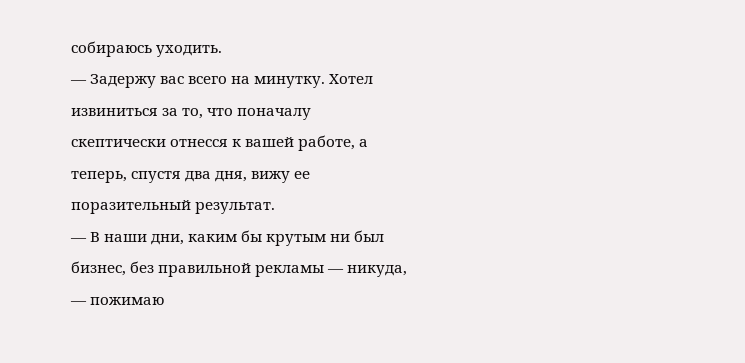собираюсь уходить.
— Задержу вас всего на минутку. Хотел извиниться за то, что поначалу скептически отнесся к вашей работе, а теперь, спустя два дня, вижу ее поразительный результат.
— В наши дни, каким бы крутым ни был бизнес, без правильной рекламы — никуда, — пожимаю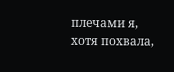плечами я, хотя похвала,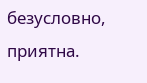безусловно, приятна.